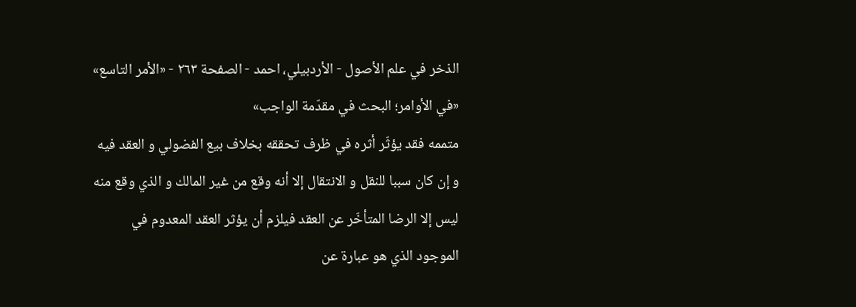الذخر في علم الأصول - الأردبيلي، احمد - الصفحة ٢٦٣ - «الأمر التاسع» «في الأوامر؛ البحث في مقدّمة الواجب»
متممه فقد يؤثّر أثره في ظرف تحققه بخلاف بيع الفضولي و العقد فيه و إن كان سببا للنقل و الانتقال إلا أنه وقع من غير المالك و الذي وقع منه ليس إلا الرضا المتأخّر عن العقد فيلزم أن يؤثر العقد المعدوم في الموجود الذي هو عبارة عن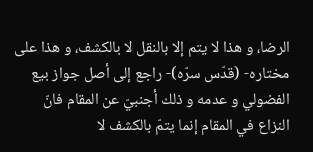الرضا، و هذا لا يتم إلا بالنقل لا بالكشف، و هذا على مختاره- (قدّس سرّه)- راجع إلى أصل جواز بيع الفضولي و عدمه و ذلك أجنبيّ عن المقام فانّ النزاع في المقام إنما يتمّ بالكشف لا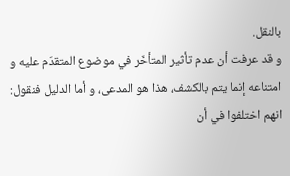بالنقل.
و قد عرفت أن عدم تأثير المتأخّر في موضوع المتقدّم عليه و امتناعه إنما يتم بالكشف، هذا هو المدعى، و أما الدليل فنقول:
انهم اختلفوا في أن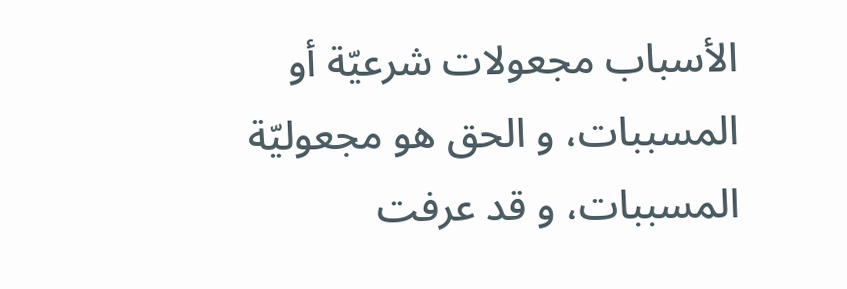الأسباب مجعولات شرعيّة أو المسببات، و الحق هو مجعوليّة المسببات، و قد عرفت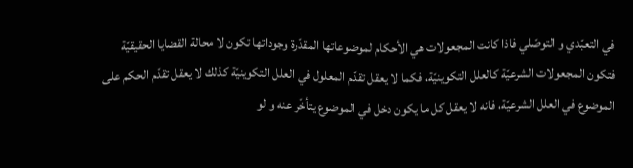في التعبّدي و التوصّلي فاذا كانت المجعولات هي الأحكام لموضوعاتها المقدّرة وجوداتها تكون لا محالة القضايا الحقيقيّة فتكون المجعولات الشرعيّة كالعلل التكوينيّة، فكما لا يعقل تقدّم المعلول في العلل التكوينيّة كذلك لا يعقل تقدّم الحكم على الموضوع في العلل الشرعيّة، فانه لا يعقل كل ما يكون دخل في الموضوع يتأخّر عنه و لو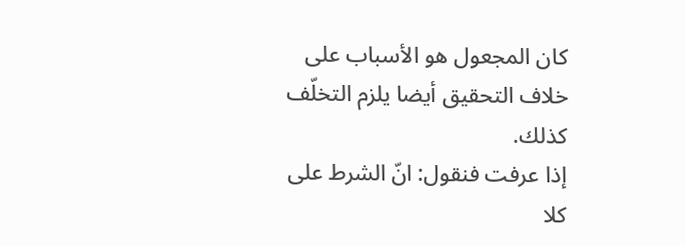كان المجعول هو الأسباب على خلاف التحقيق أيضا يلزم التخلّف كذلك.
إذا عرفت فنقول: انّ الشرط على كلا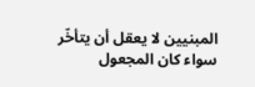المبنيين لا يعقل أن يتأخّر سواء كان المجعول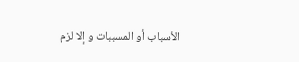الأسباب أو المسببات و إلا لزم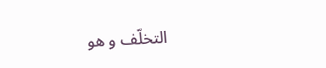التخلّف و هو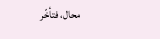محال، فتأخّر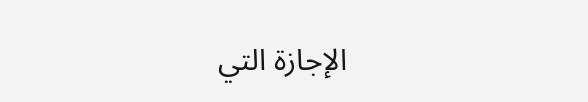الإجازة التي